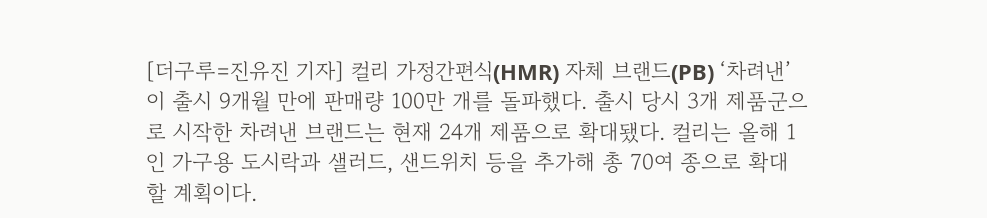[더구루=진유진 기자] 컬리 가정간편식(HMR) 자체 브랜드(PB) ‘차려낸’이 출시 9개월 만에 판매량 100만 개를 돌파했다. 출시 당시 3개 제품군으로 시작한 차려낸 브랜드는 현재 24개 제품으로 확대됐다. 컬리는 올해 1인 가구용 도시락과 샐러드, 샌드위치 등을 추가해 총 70여 종으로 확대할 계획이다.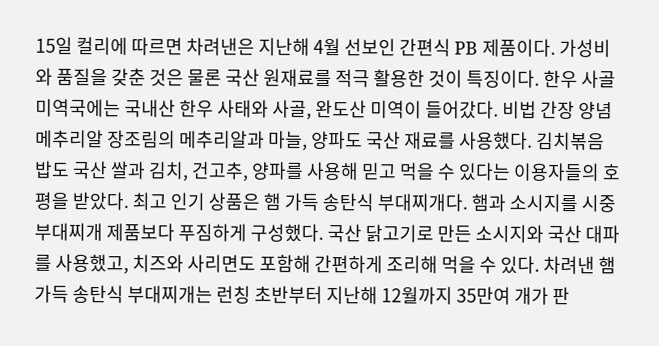15일 컬리에 따르면 차려낸은 지난해 4월 선보인 간편식 PB 제품이다. 가성비와 품질을 갖춘 것은 물론 국산 원재료를 적극 활용한 것이 특징이다. 한우 사골 미역국에는 국내산 한우 사태와 사골, 완도산 미역이 들어갔다. 비법 간장 양념 메추리알 장조림의 메추리알과 마늘, 양파도 국산 재료를 사용했다. 김치볶음밥도 국산 쌀과 김치, 건고추, 양파를 사용해 믿고 먹을 수 있다는 이용자들의 호평을 받았다. 최고 인기 상품은 햄 가득 송탄식 부대찌개다. 햄과 소시지를 시중 부대찌개 제품보다 푸짐하게 구성했다. 국산 닭고기로 만든 소시지와 국산 대파를 사용했고, 치즈와 사리면도 포함해 간편하게 조리해 먹을 수 있다. 차려낸 햄 가득 송탄식 부대찌개는 런칭 초반부터 지난해 12월까지 35만여 개가 판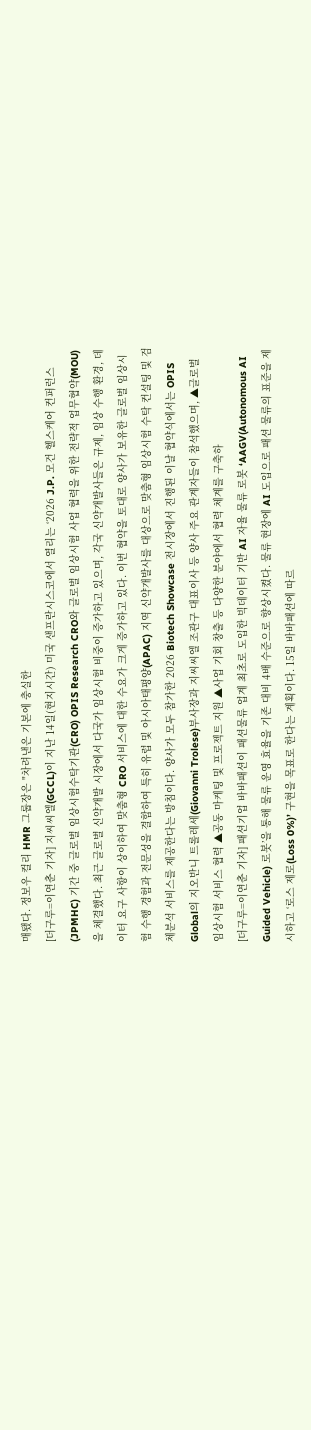매됐다. 정보우 컬리 HMR 그룹장은 "차려낸은 기본에 충실한
[더구루=이연춘 기자] 지씨씨엘(GCCL)이 지난 14일(현지시간) 미국 샌프란시스코에서 열리는 ‘2026 J.P. 모건 헬스케어 컨퍼런스(JPMHC) 기간 중 글로벌 임상시험수탁기관(CRO) OPIS Research CRO와 글로벌 임상시험 사업 협력을 위한 전략적 업무협약(MOU)을 체결했다. 최근 글로벌 신약개발 시장에서 다국가 임상시험 비중이 증가하고 있으며, 각국 신약개발사들은 규제, 임상 수행 환경, 데이터 요구 사항이 상이하여 맞춤형 CRO 서비스에 대한 수요가 크게 증가하고 있다. 이번 협약을 토대로 양사가 보유한 글로벌 임상시험 수행 경험과 전문성을 결합하여 특히 유럽 및 아시아태평양(APAC) 지역 신약개발사를 대상으로 맞춤형 임상시험 수탁 컨설팅 및 검체분석 서비스를 제공한다는 방침이다. 양사가 모두 참가한 2026 Biotech Showcase 전시장에서 진행된 이날 협약식에서는 OPIS Global의 지오반니 트롤레세(Giovanni Trolese)부사장과 지씨씨엘 조관구 대표이사 등 양사 주요 관계자들이 참석했으며, ▲글로벌 임상시험 서비스 협력 ▲공동 마케팅 및 프로젝트 지원 ▲사업 기회 창출 등 다양한 분야에서 협력 체계를 구축하
[더구루=이연춘 기자] 패션기업 바바패션이 패션물류 업계 최초로 도입한 빅데이터 기반 AI 자율 물류 로봇 ‘AAGV(Autonomous AI Guided Vehicle) 로봇’을 통해 물류 운영 효율을 기존 대비 4배 수준으로 향상시켰다. 물류 현장에 AI 도입으로 패션 물류의 표준을 제시하고 ‘로스 제로(Loss 0%)’ 구현을 목표로 한다는 계획이다. 15일 바바패션에 따르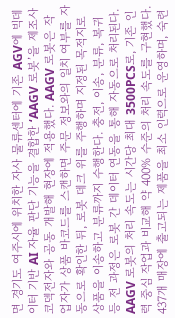면 경기도 여주시에 위치한 자사 물류센터에 기존 AGV에 빅데이터 기반 AI 자율 판단 기능을 결합한 ‘AAGV 로봇’을 제조사 코덱전자와 공동 개발해 현장에 적용했다. AAGV 로봇은 작업자가 상품 바코드를 스캔하면 주문 정보와의 일치 여부를 자동으로 확인한 뒤, 로봇 데크 위를 주행하며 지정된 목적지로 상품을 이송하고 분류까지 수행한다. 충전, 이송, 분류, 복귀 등 전 과정은 로봇 간 데이터 연동을 통해 자동으로 처리된다. AAGV 로봇의 처리 속도는 시간당 최대 3500PCS로, 기존 인력 중심 작업과 비교해 약 400% 수준의 처리 속도를 구현했다. 437개 매장에 출고되는 제품을 최소 인력으로 운영하며, 숙련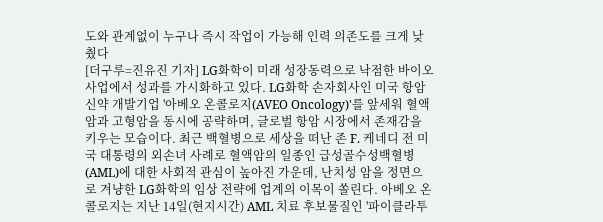도와 관계없이 누구나 즉시 작업이 가능해 인력 의존도를 크게 낮췄다
[더구루=진유진 기자] LG화학이 미래 성장동력으로 낙점한 바이오 사업에서 성과를 가시화하고 있다. LG화학 손자회사인 미국 항암신약 개발기업 '아베오 온콜로지(AVEO Oncology)'를 앞세워 혈액암과 고형암을 동시에 공략하며, 글로벌 항암 시장에서 존재감을 키우는 모습이다. 최근 백혈병으로 세상을 떠난 존 F. 케네디 전 미국 대통령의 외손녀 사례로 혈액암의 일종인 급성골수성백혈병(AML)에 대한 사회적 관심이 높아진 가운데, 난치성 암을 정면으로 겨냥한 LG화학의 임상 전략에 업계의 이목이 쏠린다. 아베오 온콜로지는 지난 14일(현지시간) AML 치료 후보물질인 '파이클라투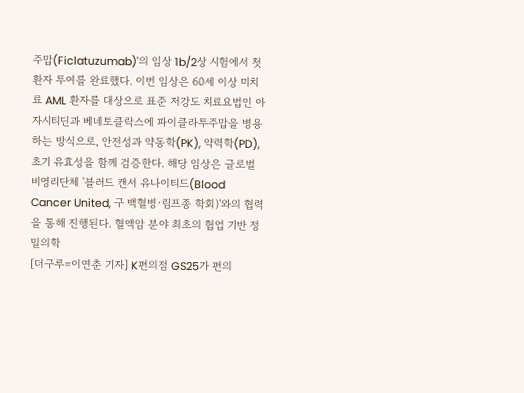주맙(Ficlatuzumab)'의 임상 1b/2상 시험에서 첫 환자 투여를 완료했다. 이번 임상은 60세 이상 미치료 AML 환자를 대상으로 표준 저강도 치료요법인 아자시티딘과 베네토클락스에 파이클라투주맙을 병용하는 방식으로, 안전성과 약동학(PK), 약력학(PD), 초기 유효성을 함께 검증한다. 해당 임상은 글로벌 비영리단체 '블러드 캔서 유나이티드(Blood Cancer United, 구 백혈병·림프종 학회)'와의 협력을 통해 진행된다. 혈액암 분야 최초의 협업 기반 정밀의학
[더구루=이연춘 기자] K편의점 GS25가 편의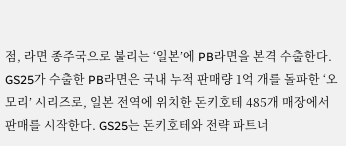점, 라면 종주국으로 불리는 ‘일본’에 PB라면을 본격 수출한다. GS25가 수출한 PB라면은 국내 누적 판매량 1억 개를 돌파한 ‘오모리’ 시리즈로, 일본 전역에 위치한 돈키호테 485개 매장에서 판매를 시작한다. GS25는 돈키호테와 전략 파트너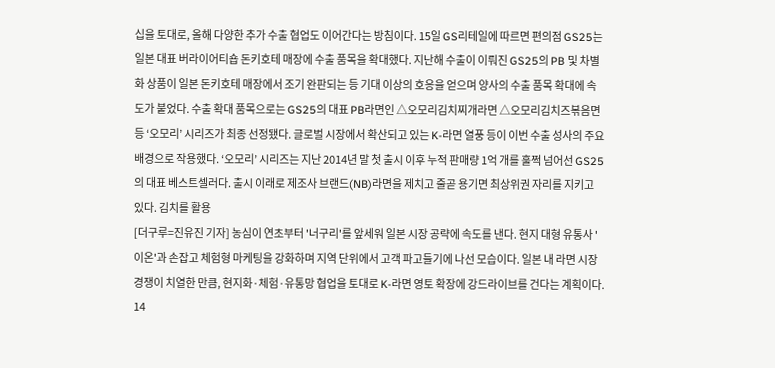십을 토대로, 올해 다양한 추가 수출 협업도 이어간다는 방침이다. 15일 GS리테일에 따르면 편의점 GS25는 일본 대표 버라이어티숍 돈키호테 매장에 수출 품목을 확대했다. 지난해 수출이 이뤄진 GS25의 PB 및 차별화 상품이 일본 돈키호테 매장에서 조기 완판되는 등 기대 이상의 호응을 얻으며 양사의 수출 품목 확대에 속도가 붙었다. 수출 확대 품목으로는 GS25의 대표 PB라면인 △오모리김치찌개라면 △오모리김치즈볶음면 등 ‘오모리’ 시리즈가 최종 선정됐다. 글로벌 시장에서 확산되고 있는 K-라면 열풍 등이 이번 수출 성사의 주요 배경으로 작용했다. ‘오모리’ 시리즈는 지난 2014년 말 첫 출시 이후 누적 판매량 1억 개를 훌쩍 넘어선 GS25의 대표 베스트셀러다. 출시 이래로 제조사 브랜드(NB)라면을 제치고 줄곧 용기면 최상위권 자리를 지키고 있다. 김치를 활용
[더구루=진유진 기자] 농심이 연초부터 '너구리'를 앞세워 일본 시장 공략에 속도를 낸다. 현지 대형 유통사 '이온'과 손잡고 체험형 마케팅을 강화하며 지역 단위에서 고객 파고들기에 나선 모습이다. 일본 내 라면 시장 경쟁이 치열한 만큼, 현지화·체험·유통망 협업을 토대로 K-라면 영토 확장에 강드라이브를 건다는 계획이다. 14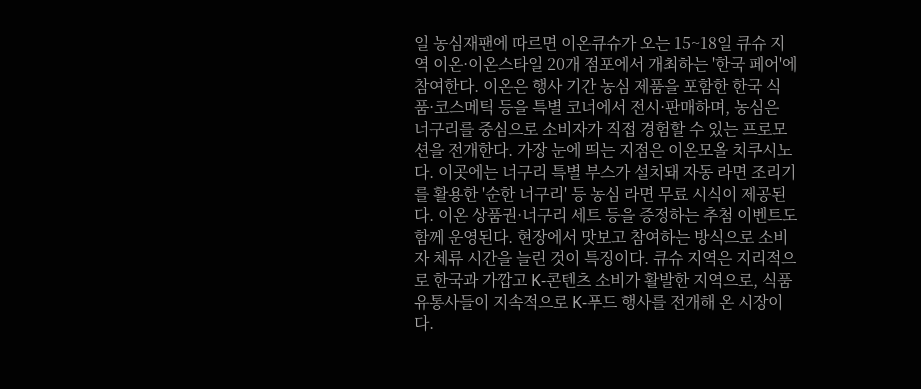일 농심재팬에 따르면 이온큐슈가 오는 15~18일 큐슈 지역 이온·이온스타일 20개 점포에서 개최하는 '한국 페어'에 참여한다. 이온은 행사 기간 농심 제품을 포함한 한국 식품·코스메틱 등을 특별 코너에서 전시·판매하며, 농심은 너구리를 중심으로 소비자가 직접 경험할 수 있는 프로모션을 전개한다. 가장 눈에 띄는 지점은 이온모올 치쿠시노다. 이곳에는 너구리 특별 부스가 설치돼 자동 라면 조리기를 활용한 '순한 너구리' 등 농심 라면 무료 시식이 제공된다. 이온 상품권·너구리 세트 등을 증정하는 추첨 이벤트도 함께 운영된다. 현장에서 맛보고 참여하는 방식으로 소비자 체류 시간을 늘린 것이 특징이다. 큐슈 지역은 지리적으로 한국과 가깝고 K-콘텐츠 소비가 활발한 지역으로, 식품 유통사들이 지속적으로 K-푸드 행사를 전개해 온 시장이다.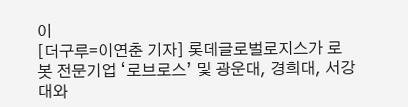이
[더구루=이연춘 기자] 롯데글로벌로지스가 로봇 전문기업 ‘로브로스’ 및 광운대, 경희대, 서강대와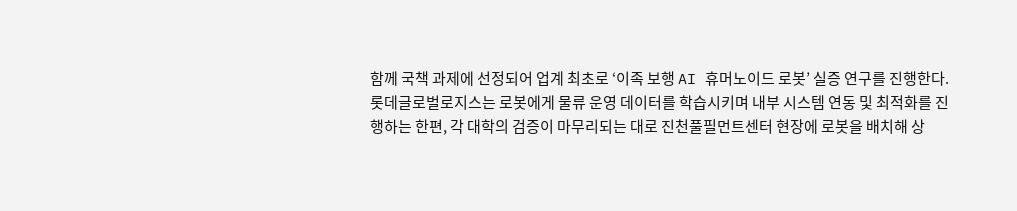함께 국책 과제에 선정되어 업계 최초로 ‘이족 보행 AI 휴머노이드 로봇’ 실증 연구를 진행한다. 롯데글로벌로지스는 로봇에게 물류 운영 데이터를 학습시키며 내부 시스템 연동 및 최적화를 진행하는 한편, 각 대학의 검증이 마무리되는 대로 진천풀필먼트센터 현장에 로봇을 배치해 상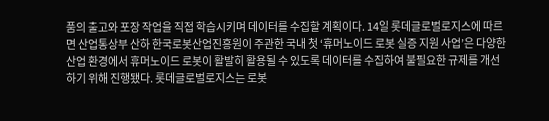품의 출고와 포장 작업을 직접 학습시키며 데이터를 수집할 계획이다. 14일 롯데글로벌로지스에 따르면 산업통상부 산하 한국로봇산업진흥원이 주관한 국내 첫 ‘휴머노이드 로봇 실증 지원 사업’은 다양한 산업 환경에서 휴머노이드 로봇이 활발히 활용될 수 있도록 데이터를 수집하여 불필요한 규제를 개선하기 위해 진행됐다. 롯데글로벌로지스는 로봇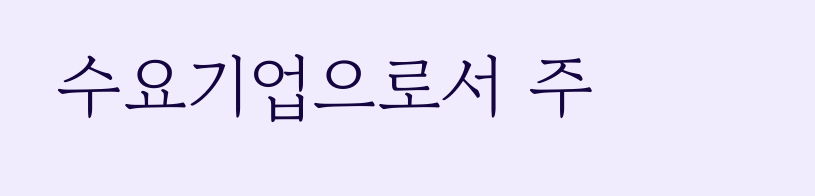수요기업으로서 주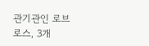관기관인 로브로스, 3개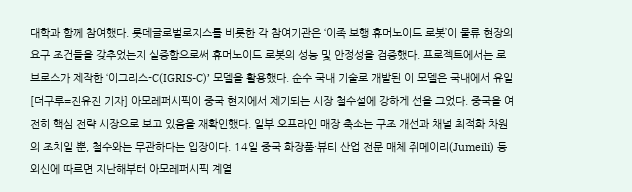대학과 함께 참여했다. 롯데글로벌로지스를 비롯한 각 참여기관은 ‘이족 보행 휴머노이드 로봇’이 물류 현장의 요구 조건들을 갖추었는지 실증함으로써 휴머노이드 로봇의 성능 및 안정성을 검증했다. 프로젝트에서는 로브로스가 제작한 ‘이그리스-C(IGRIS-C)’ 모델을 활용했다. 순수 국내 기술로 개발된 이 모델은 국내에서 유일
[더구루=진유진 기자] 아모레퍼시픽이 중국 현지에서 제기되는 시장 철수설에 강하게 선을 그었다. 중국을 여전히 핵심 전략 시장으로 보고 있음을 재확인했다. 일부 오프라인 매장 축소는 구조 개선과 채널 최적화 차원의 조치일 뿐, 철수와는 무관하다는 입장이다. 14일 중국 화장품·뷰티 산업 전문 매체 쥐메이리(Jumeili) 등 외신에 따르면 지난해부터 아모레퍼시픽 계열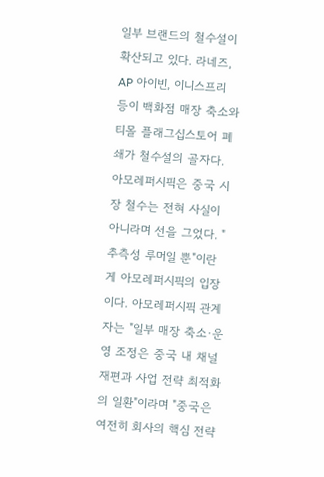일부 브랜드의 철수설이 확산되고 있다. 라네즈, AP 아이빈, 이니스프리 등이 백화점 매장 축소와 티몰 플래그십스토어 폐쇄가 철수설의 골자다. 아모레퍼시픽은 중국 시장 철수는 전혀 사실이 아니라며 선을 그었다. "추측성 루머일 뿐"이란 게 아모레퍼시픽의 입장이다. 아모레퍼시픽 관계자는 "일부 매장 축소·운영 조정은 중국 내 채널 재편과 사업 전략 최적화의 일환"이라며 "중국은 여전히 회사의 핵심 전략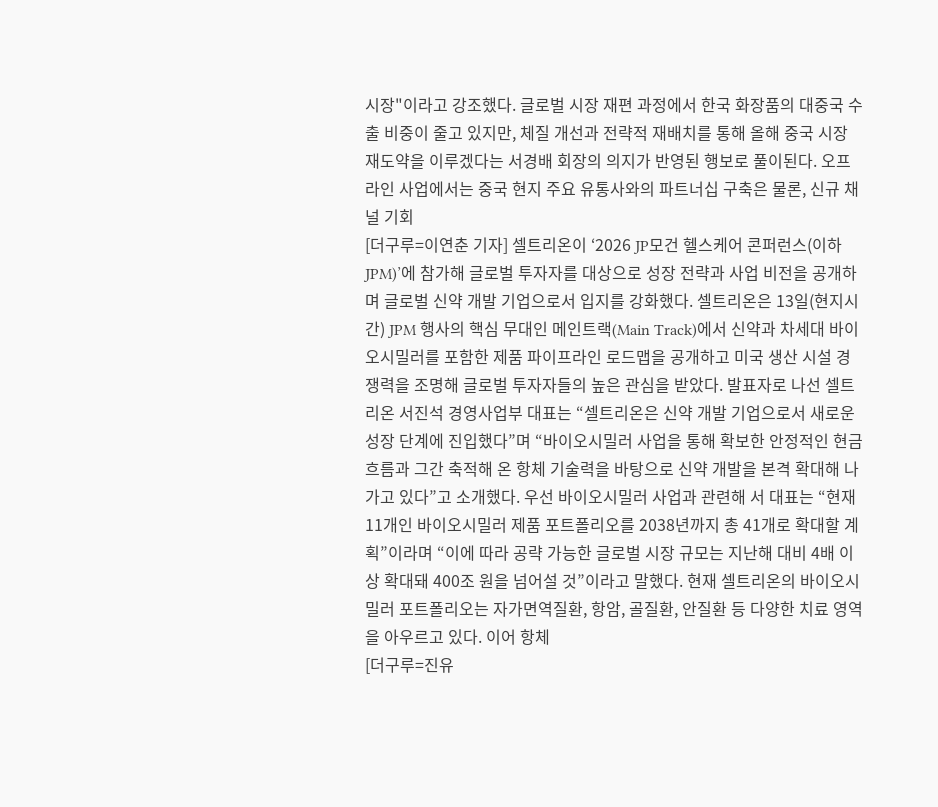시장"이라고 강조했다. 글로벌 시장 재편 과정에서 한국 화장품의 대중국 수출 비중이 줄고 있지만, 체질 개선과 전략적 재배치를 통해 올해 중국 시장 재도약을 이루겠다는 서경배 회장의 의지가 반영된 행보로 풀이된다. 오프라인 사업에서는 중국 현지 주요 유통사와의 파트너십 구축은 물론, 신규 채널 기회
[더구루=이연춘 기자] 셀트리온이 ‘2026 JP모건 헬스케어 콘퍼런스(이하 JPM)’에 참가해 글로벌 투자자를 대상으로 성장 전략과 사업 비전을 공개하며 글로벌 신약 개발 기업으로서 입지를 강화했다. 셀트리온은 13일(현지시간) JPM 행사의 핵심 무대인 메인트랙(Main Track)에서 신약과 차세대 바이오시밀러를 포함한 제품 파이프라인 로드맵을 공개하고 미국 생산 시설 경쟁력을 조명해 글로벌 투자자들의 높은 관심을 받았다. 발표자로 나선 셀트리온 서진석 경영사업부 대표는 “셀트리온은 신약 개발 기업으로서 새로운 성장 단계에 진입했다”며 “바이오시밀러 사업을 통해 확보한 안정적인 현금 흐름과 그간 축적해 온 항체 기술력을 바탕으로 신약 개발을 본격 확대해 나가고 있다”고 소개했다. 우선 바이오시밀러 사업과 관련해 서 대표는 “현재 11개인 바이오시밀러 제품 포트폴리오를 2038년까지 총 41개로 확대할 계획”이라며 “이에 따라 공략 가능한 글로벌 시장 규모는 지난해 대비 4배 이상 확대돼 400조 원을 넘어설 것”이라고 말했다. 현재 셀트리온의 바이오시밀러 포트폴리오는 자가면역질환, 항암, 골질환, 안질환 등 다양한 치료 영역을 아우르고 있다. 이어 항체
[더구루=진유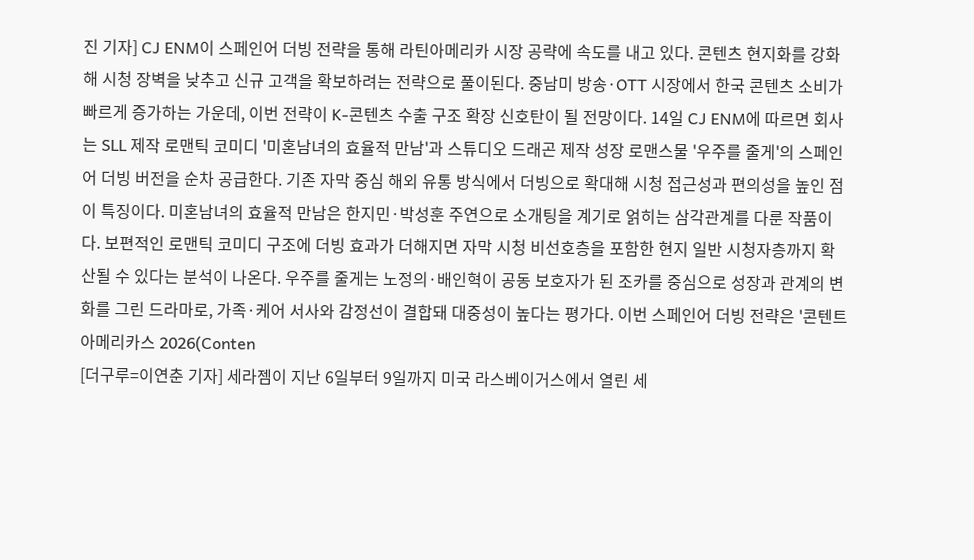진 기자] CJ ENM이 스페인어 더빙 전략을 통해 라틴아메리카 시장 공략에 속도를 내고 있다. 콘텐츠 현지화를 강화해 시청 장벽을 낮추고 신규 고객을 확보하려는 전략으로 풀이된다. 중남미 방송·OTT 시장에서 한국 콘텐츠 소비가 빠르게 증가하는 가운데, 이번 전략이 K-콘텐츠 수출 구조 확장 신호탄이 될 전망이다. 14일 CJ ENM에 따르면 회사는 SLL 제작 로맨틱 코미디 '미혼남녀의 효율적 만남'과 스튜디오 드래곤 제작 성장 로맨스물 '우주를 줄게'의 스페인어 더빙 버전을 순차 공급한다. 기존 자막 중심 해외 유통 방식에서 더빙으로 확대해 시청 접근성과 편의성을 높인 점이 특징이다. 미혼남녀의 효율적 만남은 한지민·박성훈 주연으로 소개팅을 계기로 얽히는 삼각관계를 다룬 작품이다. 보편적인 로맨틱 코미디 구조에 더빙 효과가 더해지면 자막 시청 비선호층을 포함한 현지 일반 시청자층까지 확산될 수 있다는 분석이 나온다. 우주를 줄게는 노정의·배인혁이 공동 보호자가 된 조카를 중심으로 성장과 관계의 변화를 그린 드라마로, 가족·케어 서사와 감정선이 결합돼 대중성이 높다는 평가다. 이번 스페인어 더빙 전략은 '콘텐트 아메리카스 2026(Conten
[더구루=이연춘 기자] 세라젬이 지난 6일부터 9일까지 미국 라스베이거스에서 열린 세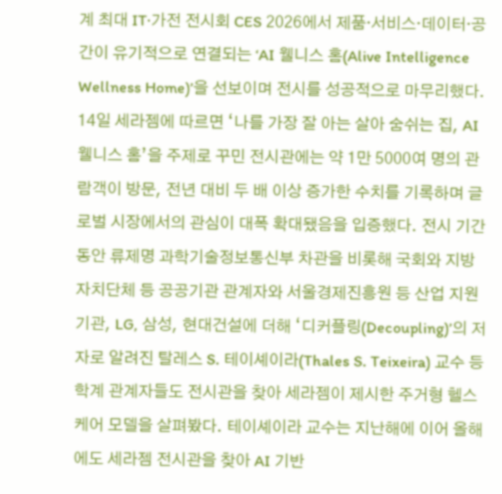계 최대 IT·가전 전시회 CES 2026에서 제품·서비스·데이터·공간이 유기적으로 연결되는 ‘AI 웰니스 홈(Alive Intelligence Wellness Home)’을 선보이며 전시를 성공적으로 마무리했다. 14일 세라젬에 따르면 ‘나를 가장 잘 아는 살아 숨쉬는 집, AI 웰니스 홈’을 주제로 꾸민 전시관에는 약 1만 5000여 명의 관람객이 방문, 전년 대비 두 배 이상 증가한 수치를 기록하며 글로벌 시장에서의 관심이 대폭 확대됐음을 입증했다. 전시 기간 동안 류제명 과학기술정보통신부 차관을 비롯해 국회와 지방자치단체 등 공공기관 관계자와 서울경제진흥원 등 산업 지원 기관, LG, 삼성, 현대건설에 더해 ‘디커플링(Decoupling)’의 저자로 알려진 탈레스 S. 테이셰이라(Thales S. Teixeira) 교수 등 학계 관계자들도 전시관을 찾아 세라젬이 제시한 주거형 헬스케어 모델을 살펴봤다. 테이셰이라 교수는 지난해에 이어 올해에도 세라젬 전시관을 찾아 AI 기반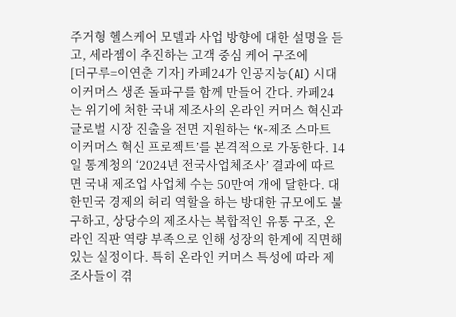주거형 헬스케어 모델과 사업 방향에 대한 설명을 듣고, 세라젬이 추진하는 고객 중심 케어 구조에
[더구루=이연춘 기자] 카페24가 인공지능(AI) 시대 이커머스 생존 돌파구를 함께 만들어 간다. 카페24는 위기에 처한 국내 제조사의 온라인 커머스 혁신과 글로벌 시장 진출을 전면 지원하는 ‘K-제조 스마트 이커머스 혁신 프로젝트’를 본격적으로 가동한다. 14일 통계청의 ‘2024년 전국사업체조사’ 결과에 따르면 국내 제조업 사업체 수는 50만여 개에 달한다. 대한민국 경제의 허리 역할을 하는 방대한 규모에도 불구하고, 상당수의 제조사는 복합적인 유통 구조, 온라인 직판 역량 부족으로 인해 성장의 한계에 직면해 있는 실정이다. 특히 온라인 커머스 특성에 따라 제조사들이 겪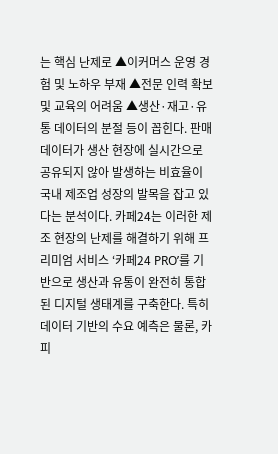는 핵심 난제로 ▲이커머스 운영 경험 및 노하우 부재 ▲전문 인력 확보 및 교육의 어려움 ▲생산·재고·유통 데이터의 분절 등이 꼽힌다. 판매 데이터가 생산 현장에 실시간으로 공유되지 않아 발생하는 비효율이 국내 제조업 성장의 발목을 잡고 있다는 분석이다. 카페24는 이러한 제조 현장의 난제를 해결하기 위해 프리미엄 서비스 ‘카페24 PRO’를 기반으로 생산과 유통이 완전히 통합된 디지털 생태계를 구축한다. 특히 데이터 기반의 수요 예측은 물론, 카피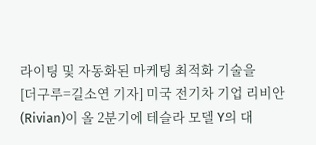라이팅 및 자동화된 마케팅 최적화 기술을
[더구루=길소연 기자] 미국 전기차 기업 리비안(Rivian)이 올 2분기에 테슬라 모델 Y의 대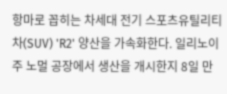항마로 꼽히는 차세대 전기 스포츠유틸리티차(SUV) 'R2' 양산을 가속화한다. 일리노이주 노멀 공장에서 생산을 개시한지 8일 만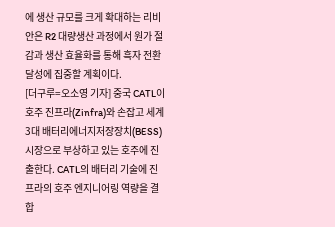에 생산 규모를 크게 확대하는 리비안은 R2 대량생산 과정에서 원가 절감과 생산 효율화를 통해 흑자 전환 달성에 집중할 계획이다.
[더구루=오소영 기자] 중국 CATL이 호주 진프라(Zinfra)와 손잡고 세계 3대 배터리에너지저장장치(BESS) 시장으로 부상하고 있는 호주에 진출한다. CATL의 배터리 기술에 진프라의 호주 엔지니어링 역량을 결합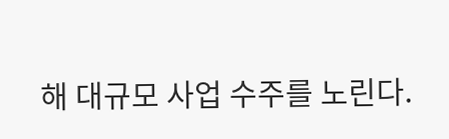해 대규모 사업 수주를 노린다.